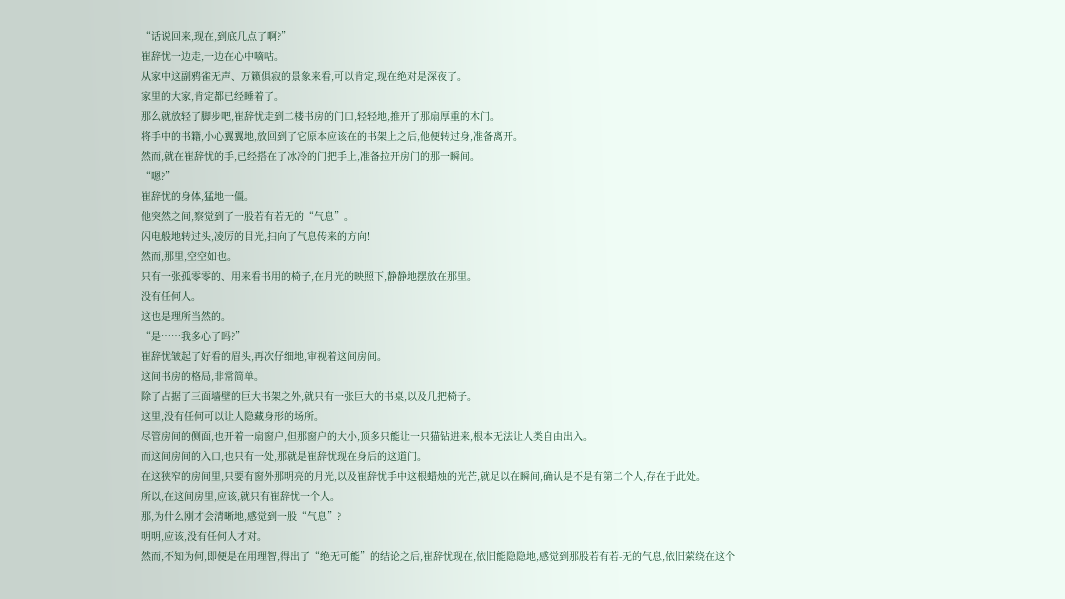“话说回来,现在,到底几点了啊?”
崔辞忧一边走,一边在心中嘀咕。
从家中这副鸦雀无声、万籁俱寂的景象来看,可以肯定,现在绝对是深夜了。
家里的大家,肯定都已经睡着了。
那么就放轻了脚步吧,崔辞忧走到二楼书房的门口,轻轻地,推开了那扇厚重的木门。
将手中的书籍,小心翼翼地,放回到了它原本应该在的书架上之后,他便转过身,准备离开。
然而,就在崔辞忧的手,已经搭在了冰冷的门把手上,准备拉开房门的那一瞬间。
“嗯?”
崔辞忧的身体,猛地一僵。
他突然之间,察觉到了一股若有若无的“气息”。
闪电般地转过头,凌厉的目光,扫向了气息传来的方向!
然而,那里,空空如也。
只有一张孤零零的、用来看书用的椅子,在月光的映照下,静静地摆放在那里。
没有任何人。
这也是理所当然的。
“是……我多心了吗?”
崔辞忧皱起了好看的眉头,再次仔细地,审视着这间房间。
这间书房的格局,非常简单。
除了占据了三面墙壁的巨大书架之外,就只有一张巨大的书桌,以及几把椅子。
这里,没有任何可以让人隐藏身形的场所。
尽管房间的侧面,也开着一扇窗户,但那窗户的大小,顶多只能让一只猫钻进来,根本无法让人类自由出入。
而这间房间的入口,也只有一处,那就是崔辞忧现在身后的这道门。
在这狭窄的房间里,只要有窗外那明亮的月光,以及崔辞忧手中这根蜡烛的光芒,就足以在瞬间,确认是不是有第二个人,存在于此处。
所以,在这间房里,应该,就只有崔辞忧一个人。
那,为什么刚才会清晰地,感觉到一股“气息”?
明明,应该,没有任何人才对。
然而,不知为何,即便是在用理智,得出了“绝无可能”的结论之后,崔辞忧现在,依旧能隐隐地,感觉到那股若有若-无的气息,依旧萦绕在这个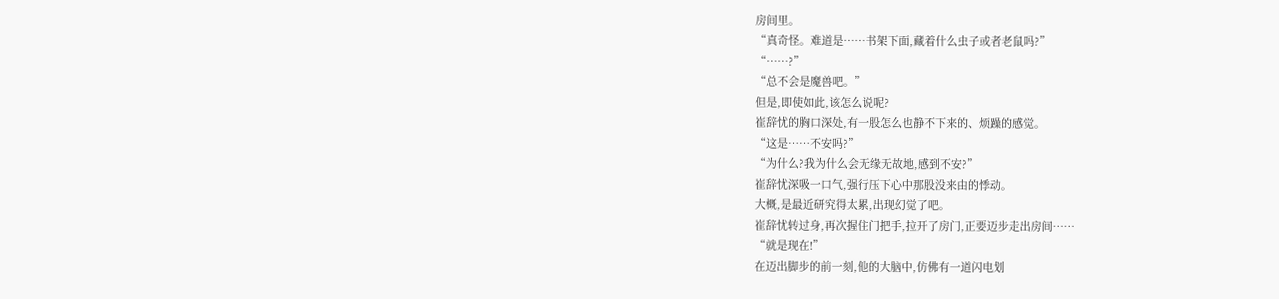房间里。
“真奇怪。难道是……书架下面,藏着什么虫子或者老鼠吗?”
“……?”
“总不会是魔兽吧。”
但是,即使如此,该怎么说呢?
崔辞忧的胸口深处,有一股怎么也静不下来的、烦躁的感觉。
“这是……不安吗?”
“为什么?我为什么会无缘无故地,感到不安?”
崔辞忧深吸一口气,强行压下心中那股没来由的悸动。
大概,是最近研究得太累,出现幻觉了吧。
崔辞忧转过身,再次握住门把手,拉开了房门,正要迈步走出房间……
“就是现在!”
在迈出脚步的前一刻,他的大脑中,仿佛有一道闪电划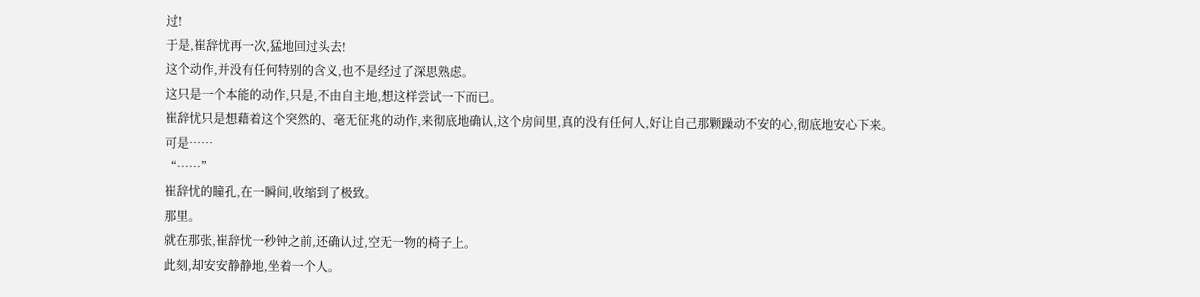过!
于是,崔辞忧再一次,猛地回过头去!
这个动作,并没有任何特别的含义,也不是经过了深思熟虑。
这只是一个本能的动作,只是,不由自主地,想这样尝试一下而已。
崔辞忧只是想藉着这个突然的、毫无征兆的动作,来彻底地确认,这个房间里,真的没有任何人,好让自己那颗躁动不安的心,彻底地安心下来。
可是……
“……”
崔辞忧的瞳孔,在一瞬间,收缩到了极致。
那里。
就在那张,崔辞忧一秒钟之前,还确认过,空无一物的椅子上。
此刻,却安安静静地,坐着一个人。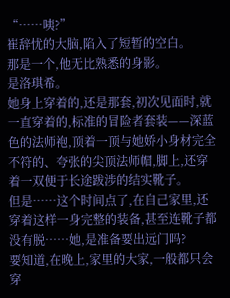“……咦?”
崔辞忧的大脑,陷入了短暂的空白。
那是一个,他无比熟悉的身影。
是洛琪希。
她身上穿着的,还是那套,初次见面时,就一直穿着的,标准的冒险者套装——深蓝色的法师袍,顶着一顶与她娇小身材完全不符的、夸张的尖顶法师帽,脚上,还穿着一双便于长途跋涉的结实靴子。
但是……这个时间点了,在自己家里,还穿着这样一身完整的装备,甚至连靴子都没有脱……她,是准备要出远门吗?
要知道,在晚上,家里的大家,一般都只会穿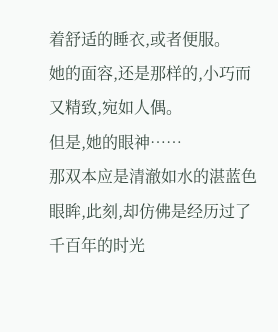着舒适的睡衣,或者便服。
她的面容,还是那样的,小巧而又精致,宛如人偶。
但是,她的眼神……
那双本应是清澈如水的湛蓝色眼眸,此刻,却仿佛是经历过了千百年的时光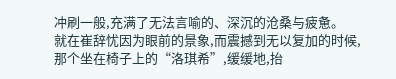冲刷一般,充满了无法言喻的、深沉的沧桑与疲惫。
就在崔辞忧因为眼前的景象,而震撼到无以复加的时候,那个坐在椅子上的“洛琪希”,缓缓地,抬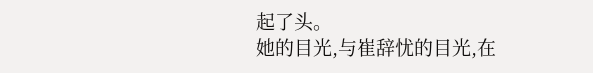起了头。
她的目光,与崔辞忧的目光,在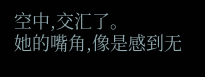空中,交汇了。
她的嘴角,像是感到无